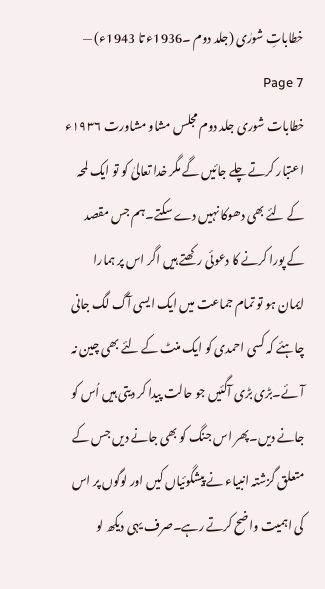خطاباتِ شورٰی (جلد دوم ۔1936ء تا 1943ء) — Page 7
خطابات شوری جلد دوم مجلس مشاو مشاورت ۱۹۳۶ء اعتبار کرتے چلے جائیں گے مگر خدا تعالیٰ کو تو ایک لمحہ کے لئے بھی دھوکا نہیں دے سکتے۔ہم جس مقصد کے پورا کرنے کا دعوئی رکھتے ہیں اگر اس پر ہمارا ایمان ہو تو تمام جماعت میں ایک ایسی آگ لگ جانی چاہئے کہ کسی احمدی کو ایک منٹ کے لئے بھی چین نہ آئے۔بڑی بڑی آگئیں جو حالت پیدا کر دیتی ہیں اُس کو جانے دیں۔پھر اس جنگ کو بھی جانے دیں جس کے متعلق گزشتہ انبیاء نے پیشگوئیاں کیں اور لوگوں پر اس کی اہمیت واضح کرتے رہے۔صرف یہی دیکھ لو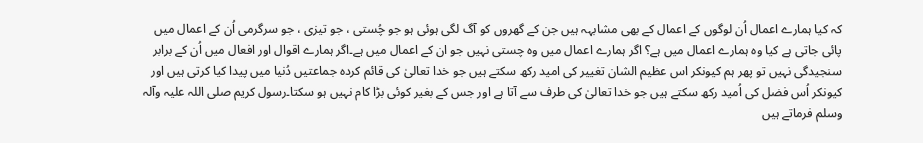کہ کیا ہمارے اعمال اُن لوگوں کے اعمال کے بھی مشابہہ ہیں جن کے گھروں کو آگ لگی ہوئی ہو جو چُستی ، جو تیزی ، جو سرگرمی اُن کے اعمال میں پائی جاتی ہے کیا وہ ہمارے اعمال میں ہے؟ اگر ہمارے اعمال میں وہ چستی نہیں جو ان کے اعمال میں ہے۔اگر ہمارے اقوال اور افعال میں اُن کے برابر سنجیدگی نہیں تو پھر ہم کیونکر اس عظیم الشان تغییر کی امید رکھ سکتے ہیں جو خدا تعالیٰ کی قائم کردہ جماعتیں دُنیا میں پیدا کیا کرتی ہیں اور کیونکر اُس فضل کی اُمید رکھ سکتے ہیں جو خدا تعالیٰ کی طرف سے آتا ہے اور جس کے بغیر کوئی بڑا کام نہیں ہو سکتا۔رسول کریم صلی اللہ علیہ وآلہ وسلم فرماتے ہیں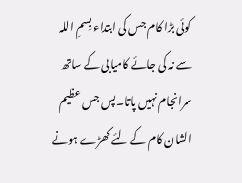کوئی بڑا کام جس کی ابتداء بِسمِ اللہ سے نہ کی جائے کامیابی کے ساتھ سرانجام نہیں پاتا۔پس جس عظیم الشان کام کے لئے کھڑے ہونے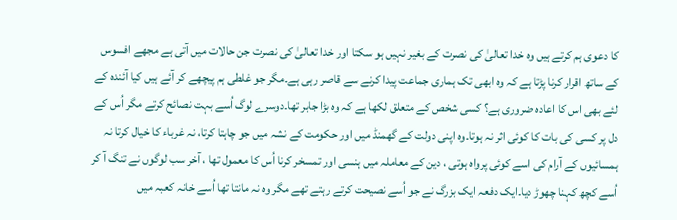کا دعوی ہم کرتے ہیں وہ خدا تعالیٰ کی نصرت کے بغیر نہیں ہو سکتا اور خدا تعالیٰ کی نصرت جن حالات میں آتی ہے مجھے افسوس کے ساتھ اقرار کرنا پڑتا ہے کہ وہ ابھی تک ہماری جماعت پیدا کرنے سے قاصر رہی ہے۔مگر جو غلطی ہم پیچھے کر آئے ہیں کیا آئندہ کے لئے بھی اس کا اعادہ ضروری ہے؟ کسی شخص کے متعلق لکھا ہے کہ وہ بڑا جابر تھا۔دوسرے لوگ اُسے بہت نصائح کرتے مگر اُس کے دل پر کسی کی بات کا کوئی اثر نہ ہوتا۔وہ اپنی دولت کے گھمنڈ میں اور حکومت کے نشہ میں جو چاہتا کرتا، نہ غرباء کا خیال کرتا نہ ہمسائیوں کے آرام کی اسے کوئی پرواہ ہوتی ، دین کے معاملہ میں ہنسی اور تمسخر کرنا اُس کا معمول تھا ، آخر سب لوگوں نے تنگ آ کر اُسے کچھ کہنا چھوڑ دیا۔ایک دفعہ ایک بزرگ نے جو اُسے نصیحت کرتے رہتے تھے مگر وہ نہ مانتا تھا اُسے خانہ کعبہ میں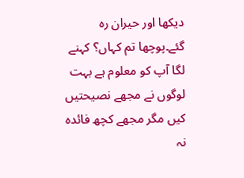دیکھا اور حیران رہ گئے۔پوچھا تم کہاں؟ کہنے لگا آپ کو معلوم ہے بہت لوگوں نے مجھے نصیحتیں کیں مگر مجھے کچھ فائدہ نہ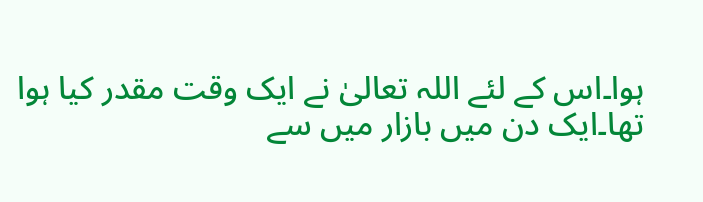ہوا۔اس کے لئے اللہ تعالیٰ نے ایک وقت مقدر کیا ہوا تھا۔ایک دن میں بازار میں سے